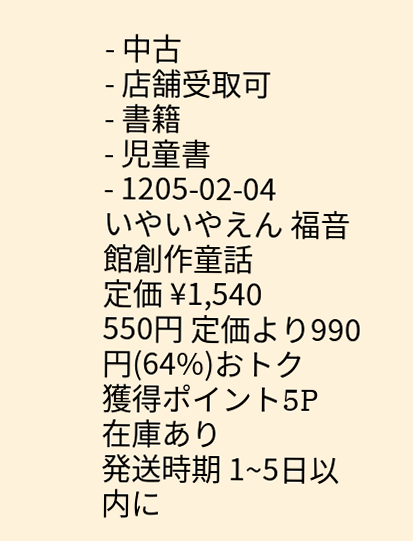- 中古
- 店舗受取可
- 書籍
- 児童書
- 1205-02-04
いやいやえん 福音館創作童話
定価 ¥1,540
550円 定価より990円(64%)おトク
獲得ポイント5P
在庫あり
発送時期 1~5日以内に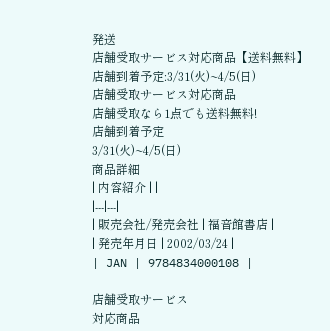発送
店舗受取サービス対応商品【送料無料】
店舗到着予定:3/31(火)~4/5(日)
店舗受取サービス対応商品
店舗受取なら1点でも送料無料!
店舗到着予定
3/31(火)~4/5(日)
商品詳細
| 内容紹介 | |
|---|---|
| 販売会社/発売会社 | 福音館書店 |
| 発売年月日 | 2002/03/24 |
| JAN | 9784834000108 |

店舗受取サービス
対応商品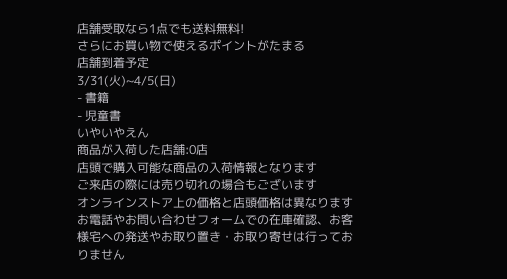店舗受取なら1点でも送料無料!
さらにお買い物で使えるポイントがたまる
店舗到着予定
3/31(火)~4/5(日)
- 書籍
- 児童書
いやいやえん
商品が入荷した店舗:0店
店頭で購入可能な商品の入荷情報となります
ご来店の際には売り切れの場合もございます
オンラインストア上の価格と店頭価格は異なります
お電話やお問い合わせフォームでの在庫確認、お客様宅への発送やお取り置き・お取り寄せは行っておりません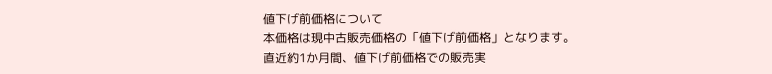値下げ前価格について
本価格は現中古販売価格の「値下げ前価格」となります。
直近約1か月間、値下げ前価格での販売実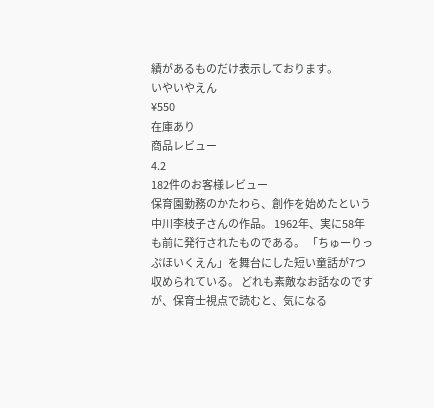績があるものだけ表示しております。
いやいやえん
¥550
在庫あり
商品レビュー
4.2
182件のお客様レビュー
保育園勤務のかたわら、創作を始めたという中川李枝子さんの作品。 1962年、実に58年も前に発行されたものである。 「ちゅーりっぷほいくえん」を舞台にした短い童話が7つ収められている。 どれも素敵なお話なのですが、保育士視点で読むと、気になる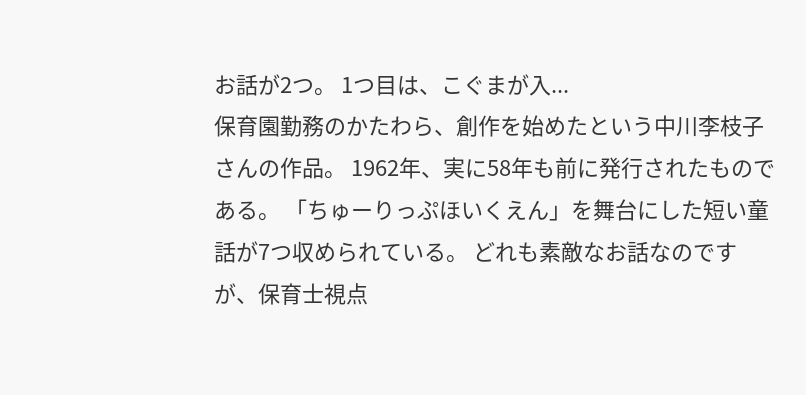お話が2つ。 1つ目は、こぐまが入...
保育園勤務のかたわら、創作を始めたという中川李枝子さんの作品。 1962年、実に58年も前に発行されたものである。 「ちゅーりっぷほいくえん」を舞台にした短い童話が7つ収められている。 どれも素敵なお話なのですが、保育士視点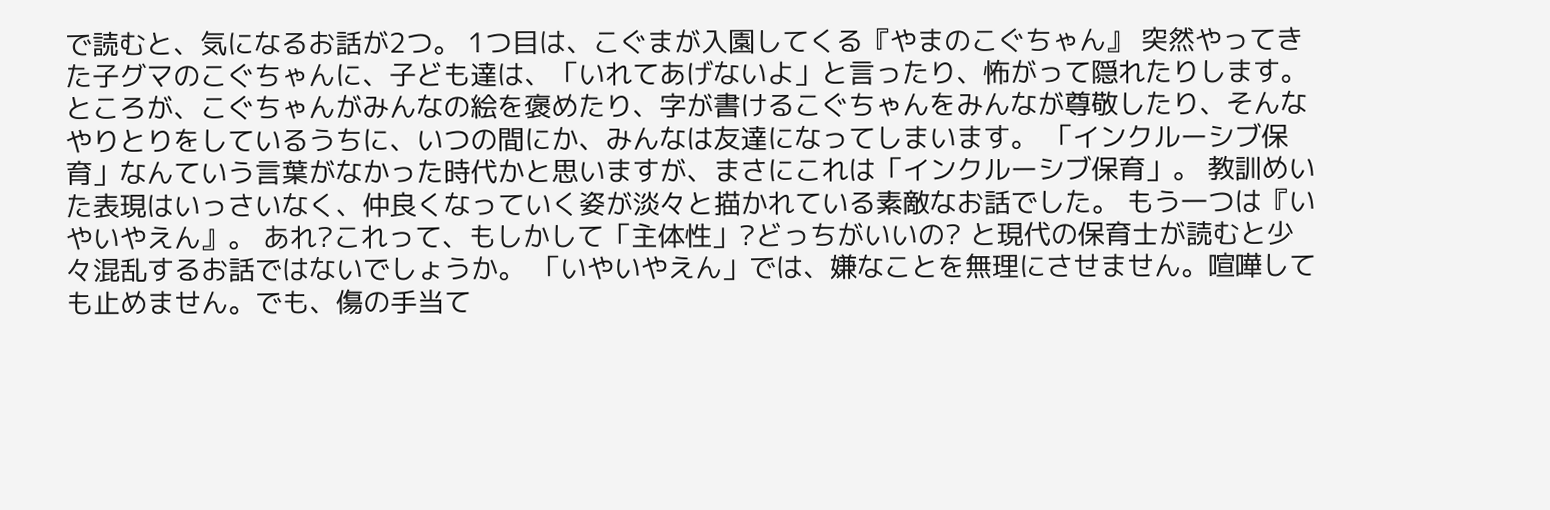で読むと、気になるお話が2つ。 1つ目は、こぐまが入園してくる『やまのこぐちゃん』 突然やってきた子グマのこぐちゃんに、子ども達は、「いれてあげないよ」と言ったり、怖がって隠れたりします。 ところが、こぐちゃんがみんなの絵を褒めたり、字が書けるこぐちゃんをみんなが尊敬したり、そんなやりとりをしているうちに、いつの間にか、みんなは友達になってしまいます。 「インクルーシブ保育」なんていう言葉がなかった時代かと思いますが、まさにこれは「インクルーシブ保育」。 教訓めいた表現はいっさいなく、仲良くなっていく姿が淡々と描かれている素敵なお話でした。 もう一つは『いやいやえん』。 あれ?これって、もしかして「主体性」?どっちがいいの? と現代の保育士が読むと少々混乱するお話ではないでしょうか。 「いやいやえん」では、嫌なことを無理にさせません。喧嘩しても止めません。でも、傷の手当て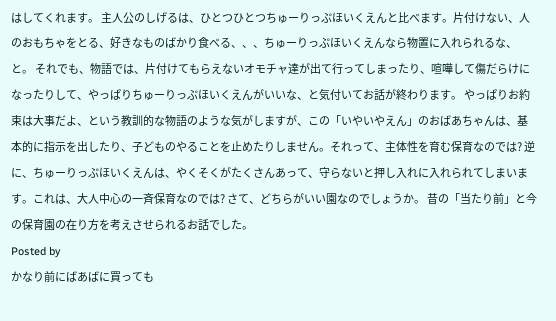はしてくれます。 主人公のしげるは、ひとつひとつちゅーりっぷほいくえんと比べます。片付けない、人のおもちゃをとる、好きなものばかり食べる、、、ちゅーりっぷほいくえんなら物置に入れられるな、と。 それでも、物語では、片付けてもらえないオモチャ達が出て行ってしまったり、喧嘩して傷だらけになったりして、やっぱりちゅーりっぷほいくえんがいいな、と気付いてお話が終わります。 やっぱりお約束は大事だよ、という教訓的な物語のような気がしますが、この「いやいやえん」のおばあちゃんは、基本的に指示を出したり、子どものやることを止めたりしません。それって、主体性を育む保育なのでは? 逆に、ちゅーりっぷほいくえんは、やくそくがたくさんあって、守らないと押し入れに入れられてしまいます。これは、大人中心の一斉保育なのでは? さて、どちらがいい園なのでしょうか。 昔の「当たり前」と今の保育園の在り方を考えさせられるお話でした。
Posted by
かなり前にばあばに買っても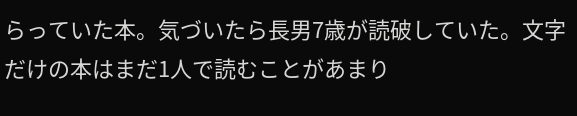らっていた本。気づいたら長男7歳が読破していた。文字だけの本はまだ1人で読むことがあまり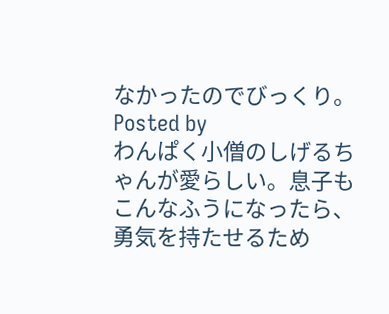なかったのでびっくり。
Posted by
わんぱく小僧のしげるちゃんが愛らしい。息子もこんなふうになったら、勇気を持たせるため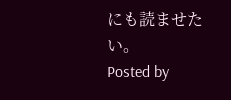にも読ませたい。
Posted by